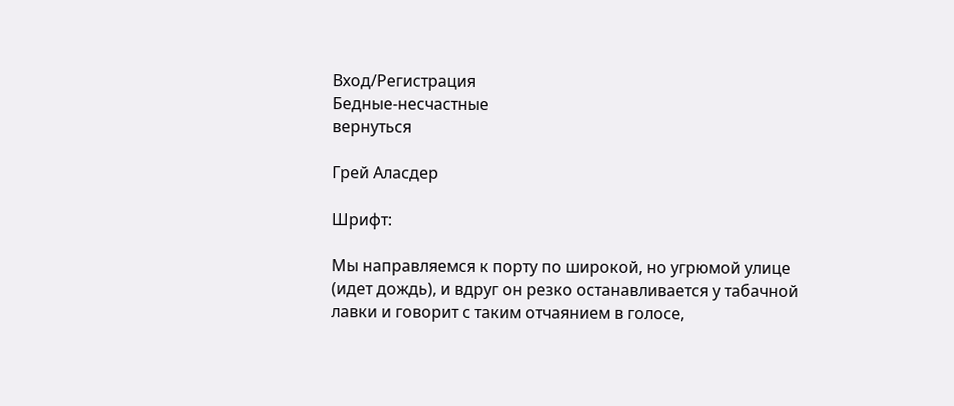Вход/Регистрация
Бедные-несчастные
вернуться

Грей Аласдер

Шрифт:

Мы направляемся к порту по широкой, но угрюмой улице (идет дождь), и вдруг он резко останавливается у табачной лавки и говорит с таким отчаянием в голосе,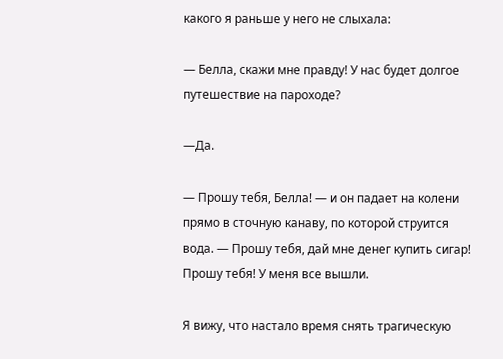какого я раньше у него не слыхала:

— Белла, скажи мне правду! У нас будет долгое путешествие на пароходе?

—Да.

— Прошу тебя, Белла! — и он падает на колени прямо в сточную канаву, по которой струится вода. — Прошу тебя, дай мне денег купить сигар! Прошу тебя! У меня все вышли.

Я вижу, что настало время снять трагическую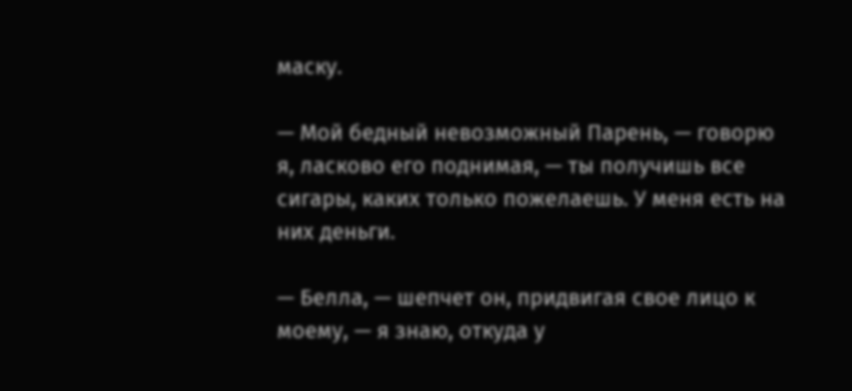маску.

— Мой бедный невозможный Парень, — говорю я, ласково его поднимая, — ты получишь все сигары, каких только пожелаешь. У меня есть на них деньги.

— Белла, — шепчет он, придвигая свое лицо к моему, — я знаю, откуда у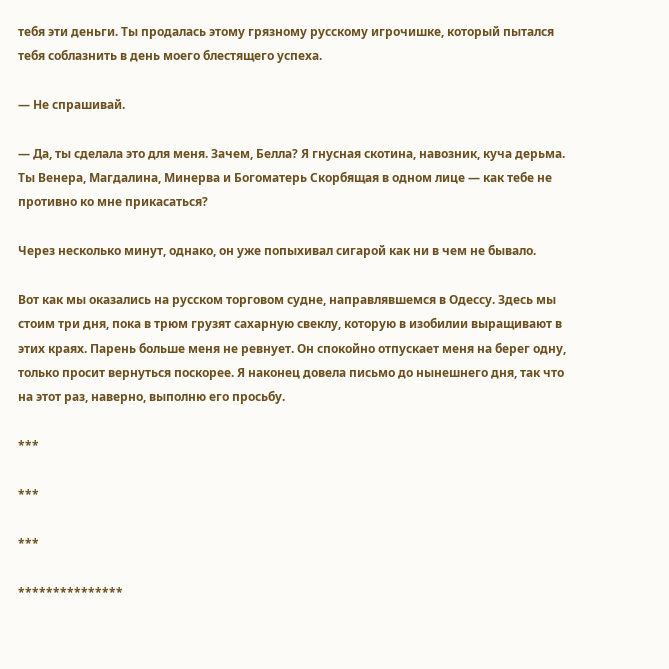тебя эти деньги. Ты продалась этому грязному русскому игрочишке, который пытался тебя соблазнить в день моего блестящего успеха.

— Не спрашивай.

— Да, ты сделала это для меня. Зачем, Белла? Я гнусная скотина, навозник, куча дерьма. Ты Венера, Магдалина, Минерва и Богоматерь Скорбящая в одном лице — как тебе не противно ко мне прикасаться?

Через несколько минут, однако, он уже попыхивал сигарой как ни в чем не бывало.

Вот как мы оказались на русском торговом судне, направлявшемся в Одессу. Здесь мы стоим три дня, пока в трюм грузят сахарную свеклу, которую в изобилии выращивают в этих краях. Парень больше меня не ревнует. Он спокойно отпускает меня на берег одну, только просит вернуться поскорее. Я наконец довела письмо до нынешнего дня, так что на этот раз, наверно, выполню его просьбу.

***

***

***

***************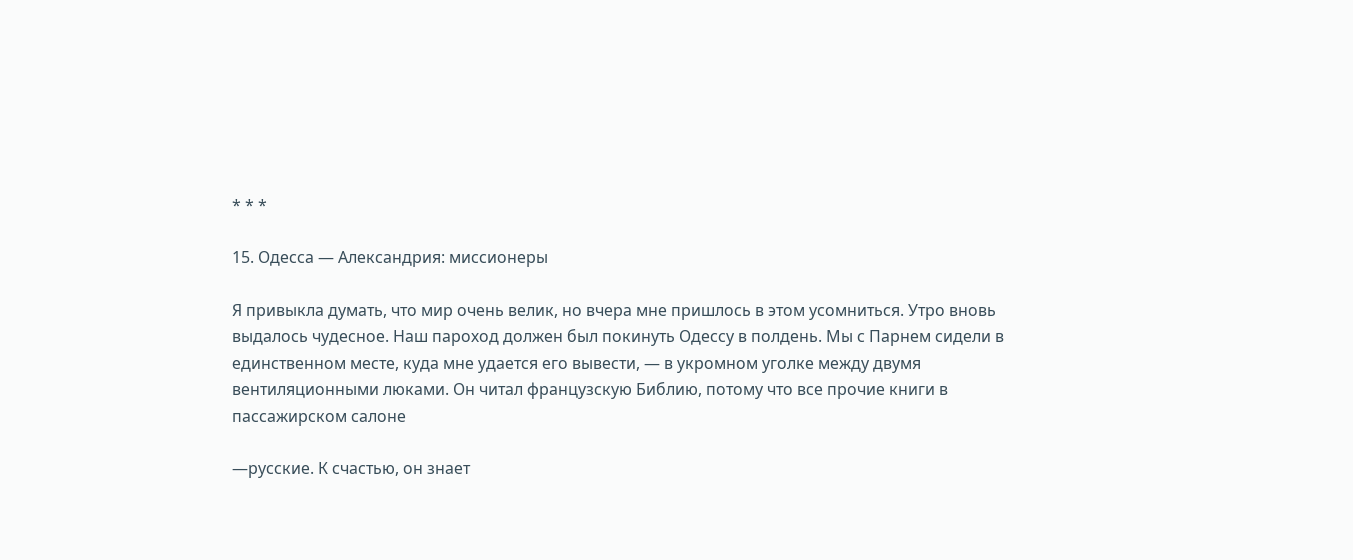* * *

15. Одесса — Александрия: миссионеры

Я привыкла думать, что мир очень велик, но вчера мне пришлось в этом усомниться. Утро вновь выдалось чудесное. Наш пароход должен был покинуть Одессу в полдень. Мы с Парнем сидели в единственном месте, куда мне удается его вывести, — в укромном уголке между двумя вентиляционными люками. Он читал французскую Библию, потому что все прочие книги в пассажирском салоне

—русские. К счастью, он знает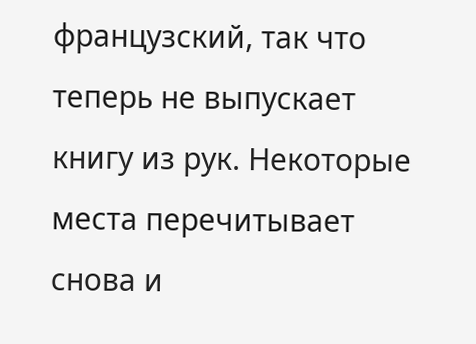французский, так что теперь не выпускает книгу из рук. Некоторые места перечитывает снова и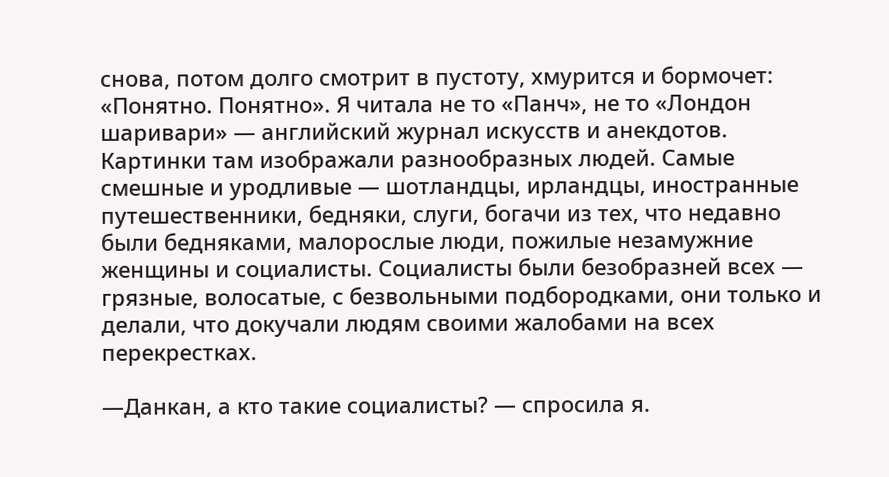снова, потом долго смотрит в пустоту, хмурится и бормочет: «Понятно. Понятно». Я читала не то «Панч», не то «Лондон шаривари» — английский журнал искусств и анекдотов. Картинки там изображали разнообразных людей. Самые смешные и уродливые — шотландцы, ирландцы, иностранные путешественники, бедняки, слуги, богачи из тех, что недавно были бедняками, малорослые люди, пожилые незамужние женщины и социалисты. Социалисты были безобразней всех — грязные, волосатые, с безвольными подбородками, они только и делали, что докучали людям своими жалобами на всех перекрестках.

—Данкан, а кто такие социалисты? — спросила я.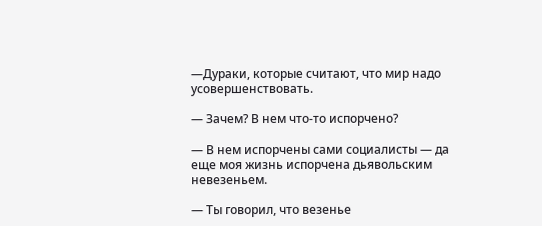—Дураки, которые считают, что мир надо усовершенствовать.

— Зачем? В нем что-то испорчено?

— В нем испорчены сами социалисты — да еще моя жизнь испорчена дьявольским невезеньем.

— Ты говорил, что везенье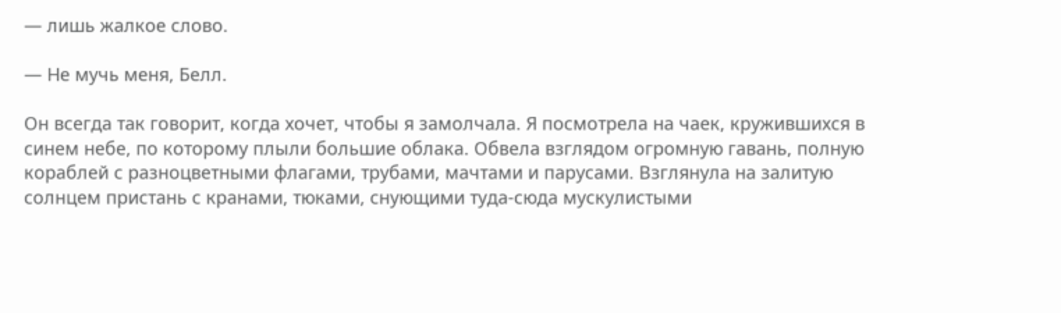— лишь жалкое слово.

— Не мучь меня, Белл.

Он всегда так говорит, когда хочет, чтобы я замолчала. Я посмотрела на чаек, кружившихся в синем небе, по которому плыли большие облака. Обвела взглядом огромную гавань, полную кораблей с разноцветными флагами, трубами, мачтами и парусами. Взглянула на залитую солнцем пристань с кранами, тюками, снующими туда-сюда мускулистыми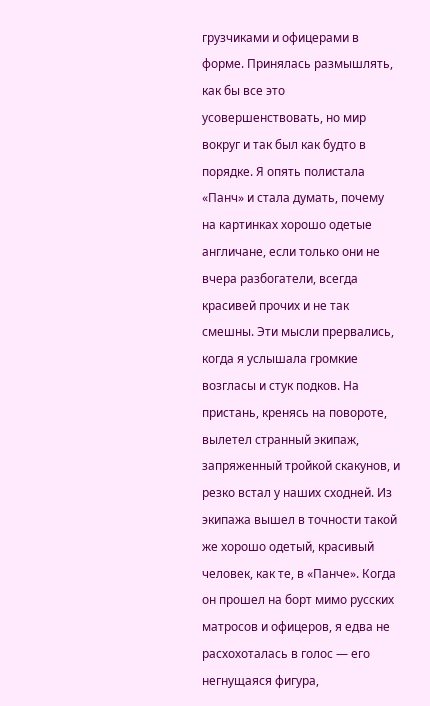грузчиками и офицерами в форме. Принялась размышлять, как бы все это усовершенствовать, но мир вокруг и так был как будто в порядке. Я опять полистала «Панч» и стала думать, почему на картинках хорошо одетые англичане, если только они не вчера разбогатели, всегда красивей прочих и не так смешны. Эти мысли прервались, когда я услышала громкие возгласы и стук подков. На пристань, кренясь на повороте, вылетел странный экипаж, запряженный тройкой скакунов, и резко встал у наших сходней. Из экипажа вышел в точности такой же хорошо одетый, красивый человек, как те, в «Панче». Когда он прошел на борт мимо русских матросов и офицеров, я едва не расхохоталась в голос — его негнущаяся фигура,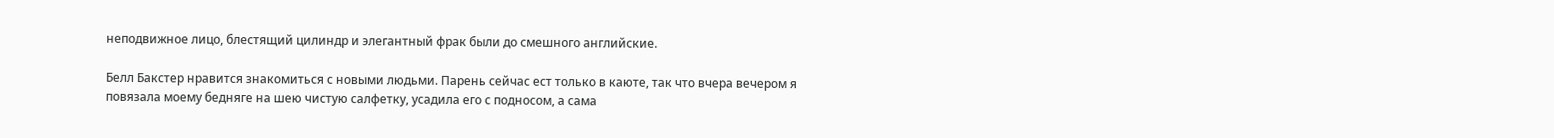неподвижное лицо, блестящий цилиндр и элегантный фрак были до смешного английские.

Белл Бакстер нравится знакомиться с новыми людьми. Парень сейчас ест только в каюте, так что вчера вечером я повязала моему бедняге на шею чистую салфетку, усадила его с подносом, а сама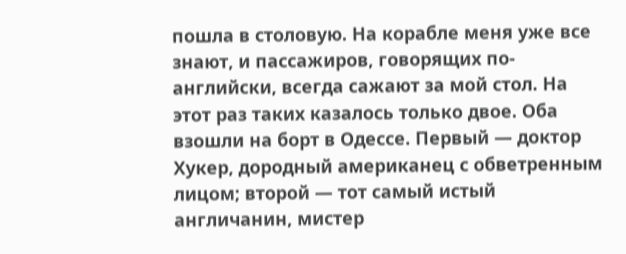пошла в столовую. На корабле меня уже все знают, и пассажиров, говорящих по-английски, всегда сажают за мой стол. На этот раз таких казалось только двое. Оба взошли на борт в Одессе. Первый — доктор Хукер, дородный американец с обветренным лицом; второй — тот самый истый англичанин, мистер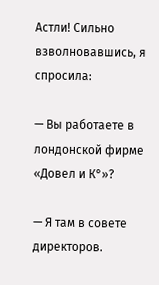Астли! Сильно взволновавшись, я спросила:

— Вы работаете в лондонской фирме «Довел и К°»?

— Я там в совете директоров.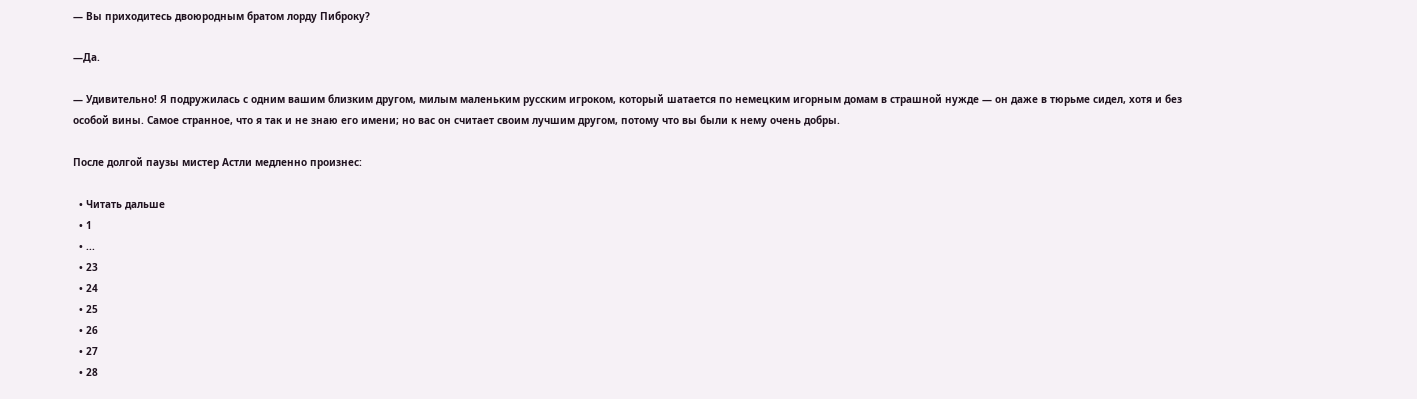— Вы приходитесь двоюродным братом лорду Пиброку?

—Да.

— Удивительно! Я подружилась с одним вашим близким другом, милым маленьким русским игроком, который шатается по немецким игорным домам в страшной нужде — он даже в тюрьме сидел, хотя и без особой вины. Самое странное, что я так и не знаю его имени; но вас он считает своим лучшим другом, потому что вы были к нему очень добры.

После долгой паузы мистер Астли медленно произнес:

  • Читать дальше
  • 1
  • ...
  • 23
  • 24
  • 25
  • 26
  • 27
  • 28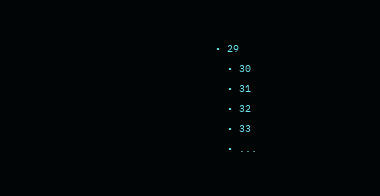• 29
  • 30
  • 31
  • 32
  • 33
  • ...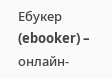Ебукер (ebooker) – онлайн-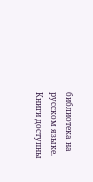библиотека на русском языке. Книги доступны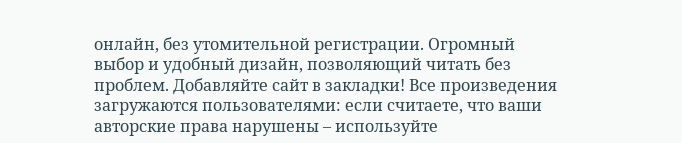онлайн, без утомительной регистрации. Огромный выбор и удобный дизайн, позволяющий читать без проблем. Добавляйте сайт в закладки! Все произведения загружаются пользователями: если считаете, что ваши авторские права нарушены – используйте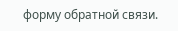форму обратной связи.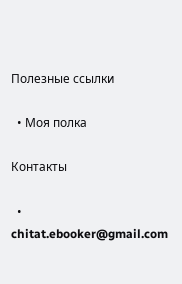Полезные ссылки

  • Моя полка

Контакты

  • chitat.ebooker@gmail.com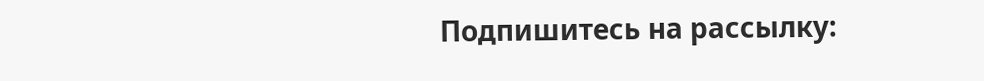Подпишитесь на рассылку: